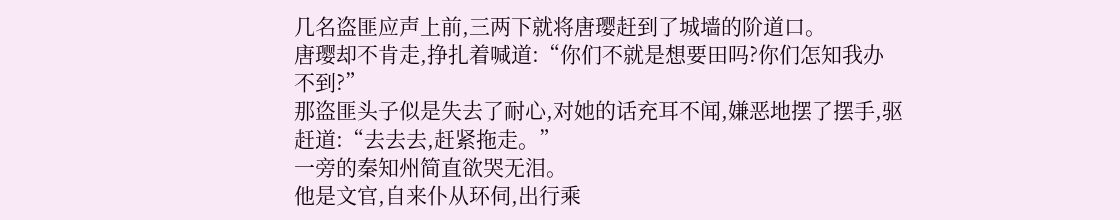几名盗匪应声上前,三两下就将唐璎赶到了城墙的阶道口。
唐璎却不肯走,挣扎着喊道:“你们不就是想要田吗?你们怎知我办不到?”
那盗匪头子似是失去了耐心,对她的话充耳不闻,嫌恶地摆了摆手,驱赶道:“去去去,赶紧拖走。”
一旁的秦知州简直欲哭无泪。
他是文官,自来仆从环伺,出行乘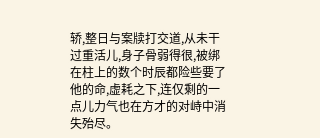轿,整日与案牍打交道,从未干过重活儿,身子骨弱得很,被绑在柱上的数个时辰都险些要了他的命,虚耗之下,连仅剩的一点儿力气也在方才的对峙中消失殆尽。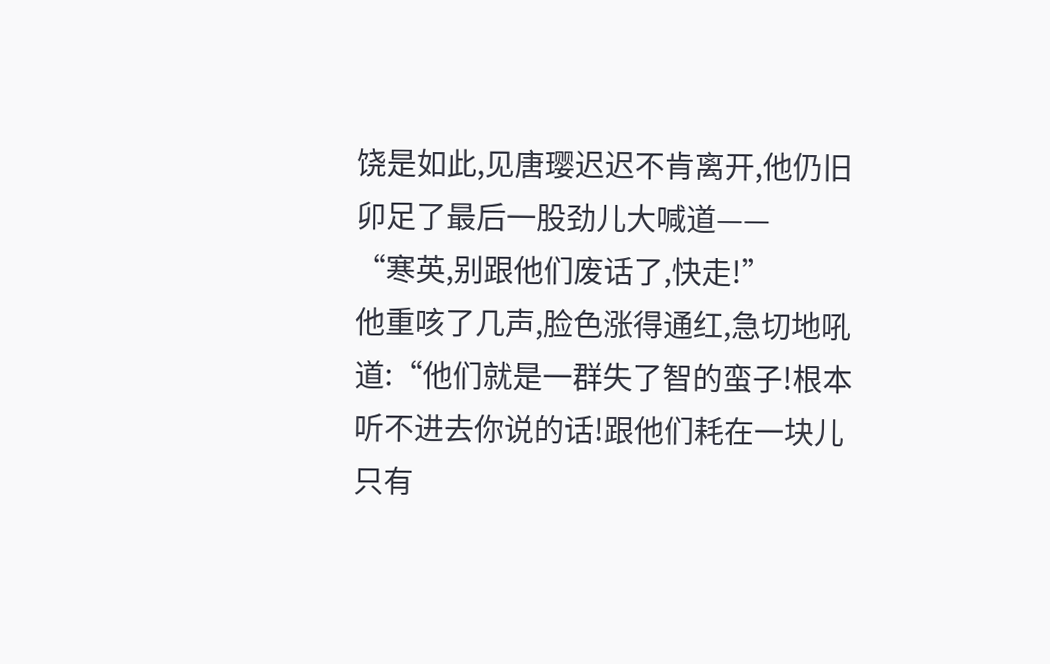饶是如此,见唐璎迟迟不肯离开,他仍旧卯足了最后一股劲儿大喊道——
“寒英,别跟他们废话了,快走!”
他重咳了几声,脸色涨得通红,急切地吼道:“他们就是一群失了智的蛮子!根本听不进去你说的话!跟他们耗在一块儿只有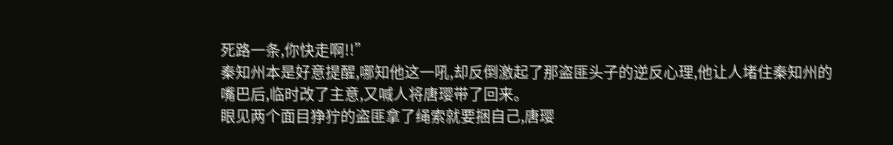死路一条,你快走啊!!”
秦知州本是好意提醒,哪知他这一吼,却反倒激起了那盗匪头子的逆反心理,他让人堵住秦知州的嘴巴后,临时改了主意,又喊人将唐璎带了回来。
眼见两个面目狰狞的盗匪拿了绳索就要捆自己,唐璎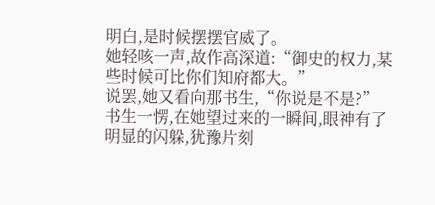明白,是时候摆摆官威了。
她轻咳一声,故作高深道:“御史的权力,某些时候可比你们知府都大。”
说罢,她又看向那书生,“你说是不是?”
书生一愣,在她望过来的一瞬间,眼神有了明显的闪躲,犹豫片刻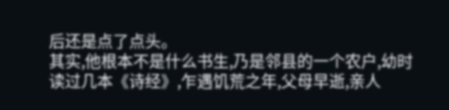后还是点了点头。
其实,他根本不是什么书生,乃是邻县的一个农户,幼时读过几本《诗经》,乍遇饥荒之年,父母早逝,亲人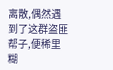离散,偶然遇到了这群盗匪帮子,便稀里糊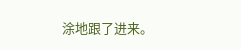涂地跟了进来。